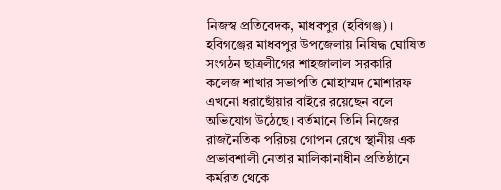নিজস্ব প্রতিবেদক, মাধবপুর (হবিগঞ্জ) ।
হবিগঞ্জের মাধবপুর উপজেলায় নিষিদ্ধ ঘোষিত সংগঠন ছাত্রলীগের শাহজালাল সরকারি কলেজ শাখার সভাপতি মোহাম্মদ মোশারফ এখনো ধরাছোঁয়ার বাইরে রয়েছেন বলে অভিযোগ উঠেছে। বর্তমানে তিনি নিজের রাজনৈতিক পরিচয় গোপন রেখে স্থানীয় এক প্রভাবশালী নেতার মালিকানাধীন প্রতিষ্ঠানে কর্মরত থেকে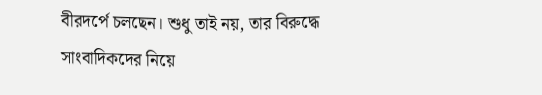বীরদর্পে চলছেন। শুধু তাই নয়, তার বিরুদ্ধে সাংবাদিকদের নিয়ে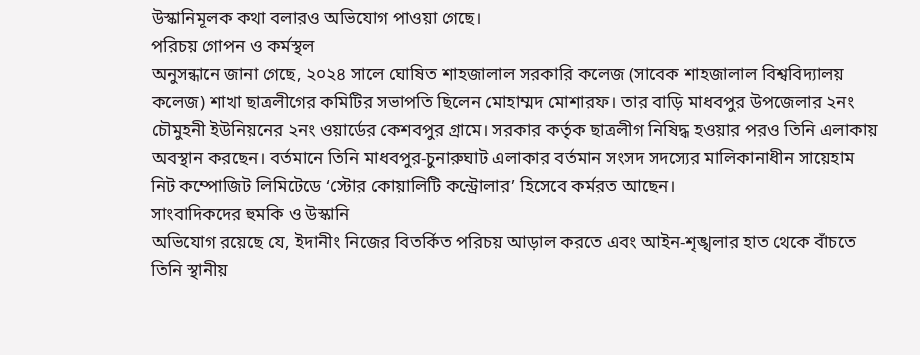উস্কানিমূলক কথা বলারও অভিযোগ পাওয়া গেছে।
পরিচয় গোপন ও কর্মস্থল
অনুসন্ধানে জানা গেছে, ২০২৪ সালে ঘোষিত শাহজালাল সরকারি কলেজ (সাবেক শাহজালাল বিশ্ববিদ্যালয় কলেজ) শাখা ছাত্রলীগের কমিটির সভাপতি ছিলেন মোহাম্মদ মোশারফ। তার বাড়ি মাধবপুর উপজেলার ২নং চৌমুহনী ইউনিয়নের ২নং ওয়ার্ডের কেশবপুর গ্রামে। সরকার কর্তৃক ছাত্রলীগ নিষিদ্ধ হওয়ার পরও তিনি এলাকায় অবস্থান করছেন। বর্তমানে তিনি মাধবপুর-চুনারুঘাট এলাকার বর্তমান সংসদ সদস্যের মালিকানাধীন সায়েহাম নিট কম্পোজিট লিমিটেডে ‘স্টোর কোয়ালিটি কন্ট্রোলার’ হিসেবে কর্মরত আছেন।
সাংবাদিকদের হুমকি ও উস্কানি
অভিযোগ রয়েছে যে, ইদানীং নিজের বিতর্কিত পরিচয় আড়াল করতে এবং আইন-শৃঙ্খলার হাত থেকে বাঁচতে তিনি স্থানীয়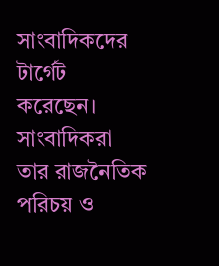সাংবাদিকদের টার্গেট করেছেন। সাংবাদিকরা তার রাজনৈতিক পরিচয় ও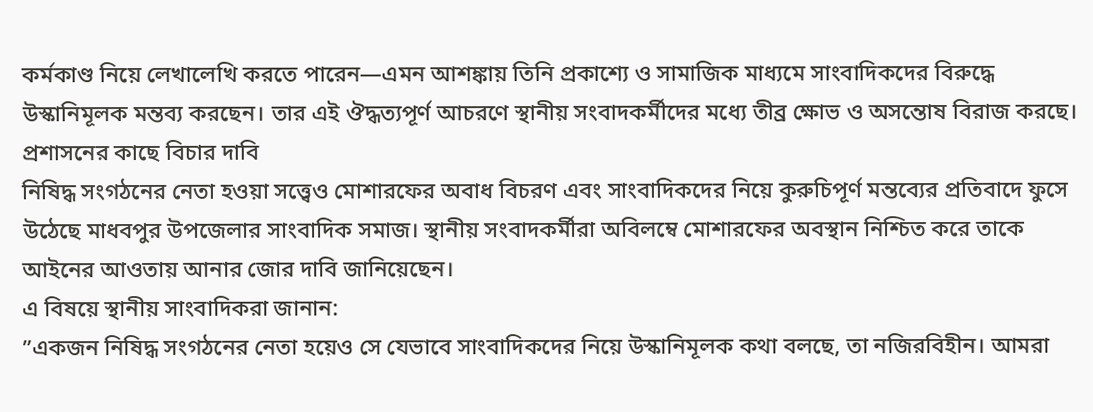কর্মকাণ্ড নিয়ে লেখালেখি করতে পারেন—এমন আশঙ্কায় তিনি প্রকাশ্যে ও সামাজিক মাধ্যমে সাংবাদিকদের বিরুদ্ধে উস্কানিমূলক মন্তব্য করছেন। তার এই ঔদ্ধত্যপূর্ণ আচরণে স্থানীয় সংবাদকর্মীদের মধ্যে তীব্র ক্ষোভ ও অসন্তোষ বিরাজ করছে।
প্রশাসনের কাছে বিচার দাবি
নিষিদ্ধ সংগঠনের নেতা হওয়া সত্ত্বেও মোশারফের অবাধ বিচরণ এবং সাংবাদিকদের নিয়ে কুরুচিপূর্ণ মন্তব্যের প্রতিবাদে ফুসে উঠেছে মাধবপুর উপজেলার সাংবাদিক সমাজ। স্থানীয় সংবাদকর্মীরা অবিলম্বে মোশারফের অবস্থান নিশ্চিত করে তাকে আইনের আওতায় আনার জোর দাবি জানিয়েছেন।
এ বিষয়ে স্থানীয় সাংবাদিকরা জানান:
”একজন নিষিদ্ধ সংগঠনের নেতা হয়েও সে যেভাবে সাংবাদিকদের নিয়ে উস্কানিমূলক কথা বলছে, তা নজিরবিহীন। আমরা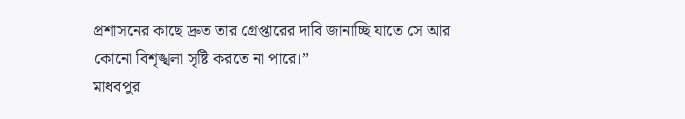প্রশাসনের কাছে দ্রুত তার গ্রেপ্তারের দাবি জানাচ্ছি যাতে সে আর কোনো বিশৃঙ্খলা সৃষ্টি করতে না পারে।”
মাধবপুর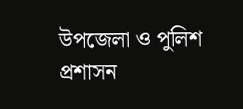উপজেলা ও পুলিশ প্রশাসন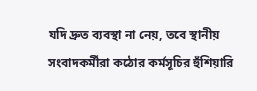যদি দ্রুত ব্যবস্থা না নেয়, তবে স্থানীয় সংবাদকর্মীরা কঠোর কর্মসূচির হুঁশিয়ারি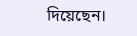দিয়েছেন।